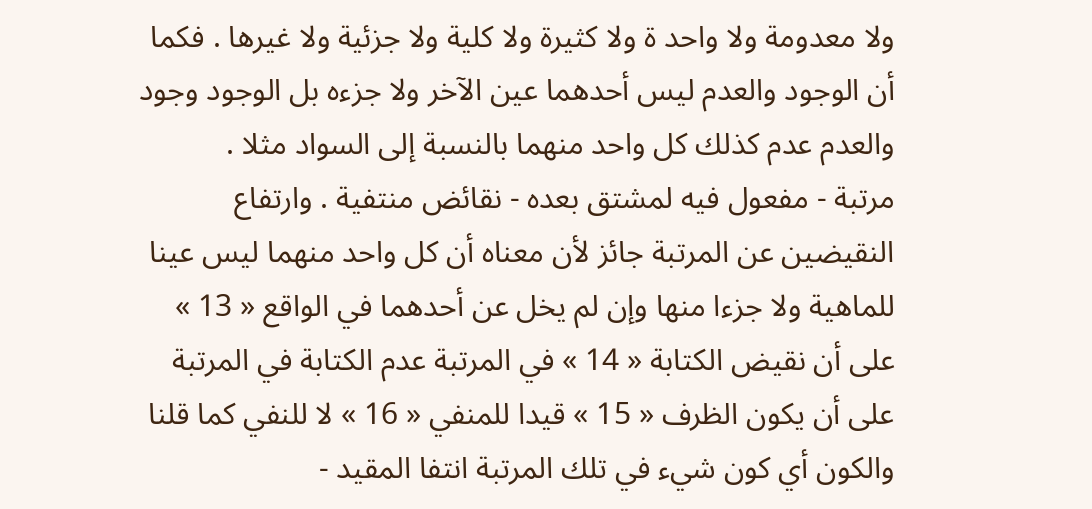ولا معدومة ولا واحد ة ولا كثيرة ولا كلية ولا جزئية ولا غيرها . فكما أن الوجود والعدم ليس أحدهما عين الآخر ولا جزءه بل الوجود وجود والعدم عدم كذلك كل واحد منهما بالنسبة إلى السواد مثلا .
مرتبة - مفعول فيه لمشتق بعده - نقائض منتفية . وارتفاع النقيضين عن المرتبة جائز لأن معناه أن كل واحد منهما ليس عينا للماهية ولا جزءا منها وإن لم يخل عن أحدهما في الواقع « 13 » على أن نقيض الكتابة « 14 » في المرتبة عدم الكتابة في المرتبة على أن يكون الظرف « 15 » قيدا للمنفي « 16 » لا للنفي كما قلنا والكون أي كون شيء في تلك المرتبة انتفا المقيد -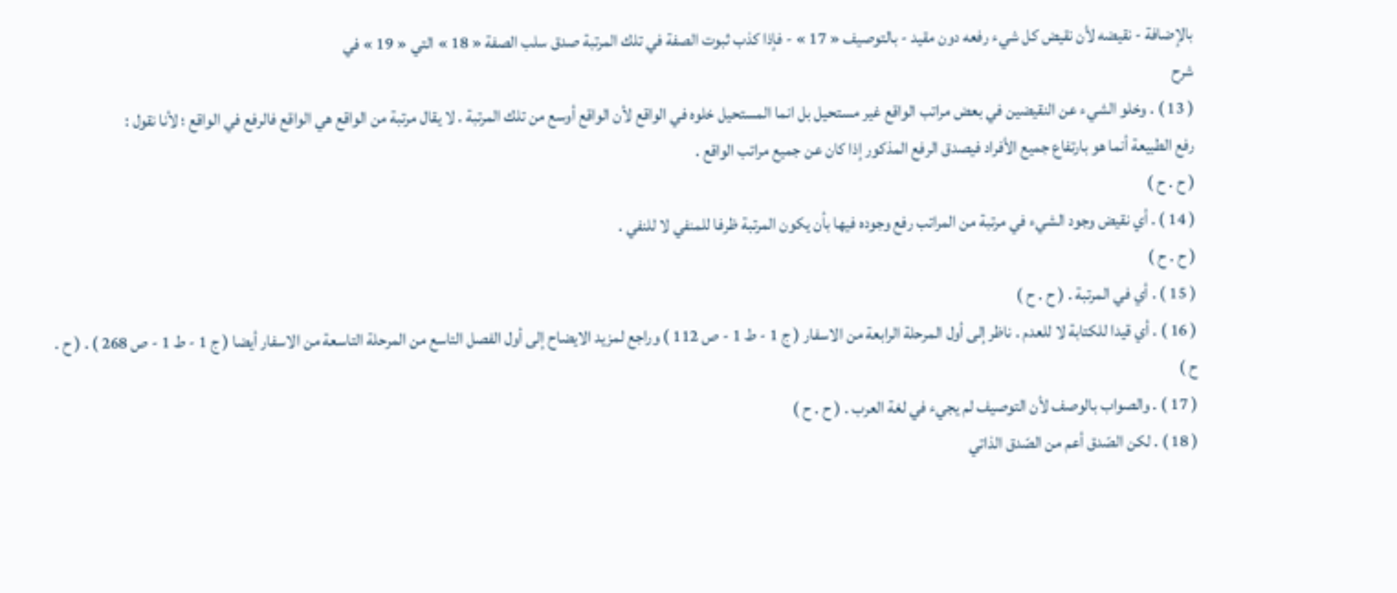بالإضافة - نقيضه لأن نقيض كل شيء رفعه دون مقيد - بالتوصيف « 17 » - فإذا كذب ثبوت الصفة في تلك المرتبة صدق سلب الصفة « 18 » التي « 19 » في
شرح
( 13 ) . وخلو الشيء عن النقيضين في بعض مراتب الواقع غير مستحيل بل انما المستحيل خلوه في الواقع لأن الواقع أوسع من تلك المرتبة . لا يقال مرتبة من الواقع هي الواقع فالرفع في الواقع ؛ لأنا نقول :
رفع الطبيعة أنما هو بارتفاع جميع الأفراد فيصدق الرفع المذكور إذا كان عن جميع مراتب الواقع .
( ح . ح )
( 14 ) . أي نقيض وجود الشيء في مرتبة من المراتب رفع وجوده فيها بأن يكون المرتبة ظرفا للمنفي لا للنفي .
( ح . ح )
( 15 ) . أي في المرتبة . ( ح . ح )
( 16 ) . أي قيدا للكتابة لا للعدم . ناظر إلى أول المرحلة الرابعة من الاسفار ( ج 1 - ط 1 - ص 112 ) وراجع لمزيد الايضاح إلى أول الفصل التاسع من المرحلة التاسعة من الاسفار أيضا ( ج 1 - ط 1 - ص 268 ) . ( ح . ح )
( 17 ) . والصواب بالوصف لأن التوصيف لم يجيء في لغة العرب . ( ح . ح )
( 18 ) . لكن الصّدق أعم من الصّدق الذاتي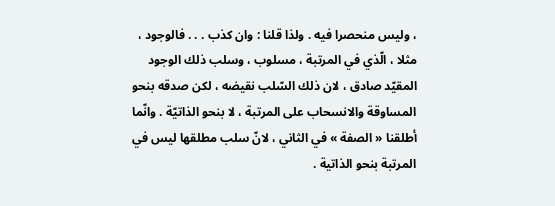، وليس منحصرا فيه . ولذا قلنا : وان كذب . . . فالوجود ، مثلا ، الّذي في المرتبة ، مسلوب ، وسلب ذلك الوجود المقيّد صادق ، لان ذلك السّلب نقيضه ، لكن صدقه بنحو المساوقة والانسحاب على المرتبة ، لا بنحو الذاتيّة . وانّما أطلقنا « الصفة » في الثاني ، لانّ سلب مطلقها ليس في المرتبة بنحو الذاتية .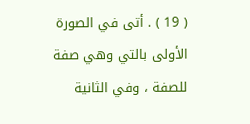( 19 ) . أتى في الصورة الأولى بالتي وهي صفة للصفة ، وفي الثانية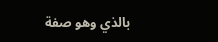بالذي وهو صفة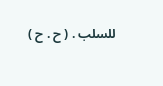للسلب . ( ح . ح )